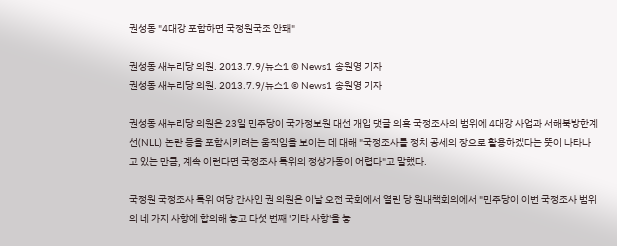권성동 "4대강 포함하면 국정원국조 안돼"

권성동 새누리당 의원. 2013.7.9/뉴스1 © News1 송원영 기자
권성동 새누리당 의원. 2013.7.9/뉴스1 © News1 송원영 기자

권성동 새누리당 의원은 23일 민주당이 국가정보원 대선 개입 댓글 의혹 국정조사의 범위에 4대강 사업과 서해북방한계선(NLL) 논란 등을 포함시키려는 움직임을 보이는 데 대해 "국정조사를 정치 공세의 장으로 활용하겠다는 뜻이 나타나고 있는 만큼, 계속 이런다면 국정조사 특위의 정상가동이 어렵다"고 말했다.

국정원 국정조사 특위 여당 간사인 권 의원은 이날 오전 국회에서 열린 당 원내책회의에서 "민주당이 이번 국정조사 범위의 네 가지 사항에 합의해 놓고 다섯 번째 '기타 사항'을 놓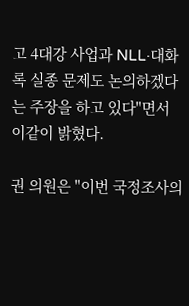고 4대강 사업과 NLL·대화록 실종 문제도 논의하겠다는 주장을 하고 있다"면서 이같이 밝혔다.

권 의원은 "이번 국정조사의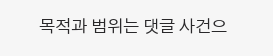목적과 범위는 댓글 사건으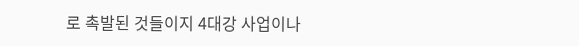로 촉발된 것들이지 4대강 사업이나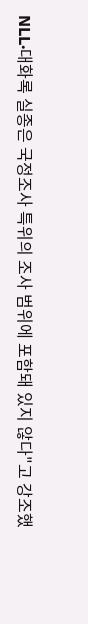NLL·대화록 실종은 국정조사 특위의 조사 범위에 포함돼 있지 않다"고 강조했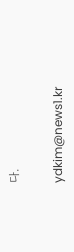다.

ydkim@news1.kr